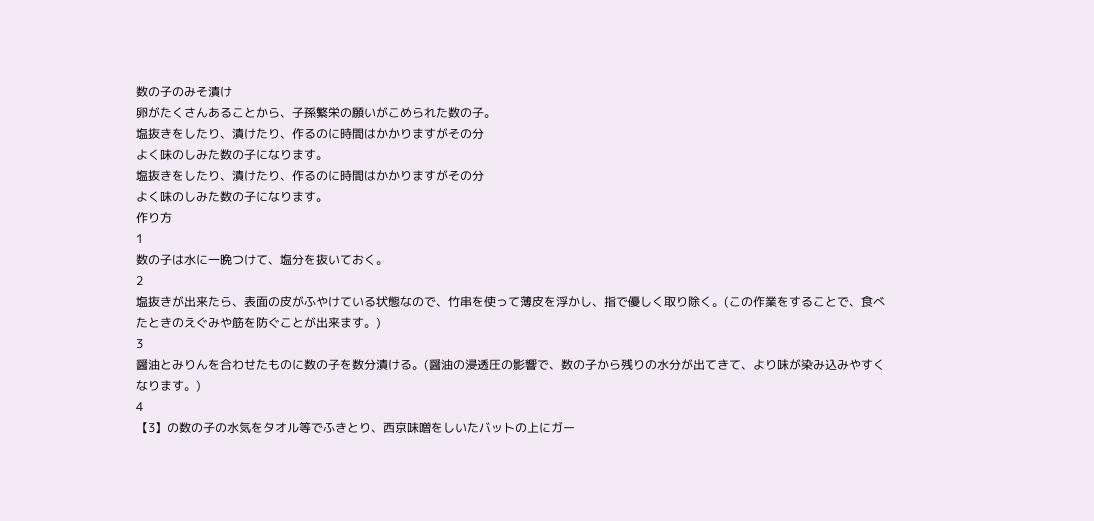数の子のみそ漬け
卵がたくさんあることから、子孫繁栄の願いがこめられた数の子。
塩抜きをしたり、漬けたり、作るのに時間はかかりますがその分
よく味のしみた数の子になります。
塩抜きをしたり、漬けたり、作るのに時間はかかりますがその分
よく味のしみた数の子になります。
作り方
1
数の子は水に一晩つけて、塩分を抜いておく。
2
塩抜きが出来たら、表面の皮がふやけている状態なので、竹串を使って薄皮を浮かし、指で優しく取り除く。(この作業をすることで、食べたときのえぐみや筋を防ぐことが出来ます。)
3
醤油とみりんを合わせたものに数の子を数分漬ける。(醤油の浸透圧の影響で、数の子から残りの水分が出てきて、より味が染み込みやすくなります。)
4
【3】の数の子の水気をタオル等でふきとり、西京味噌をしいたバットの上にガー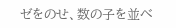ゼをのせ、数の子を並べ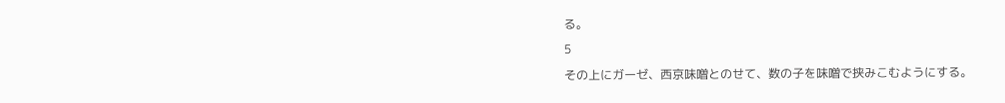る。
5
その上にガーゼ、西京味噌とのせて、数の子を味噌で挟みこむようにする。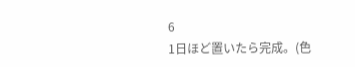6
1日ほど置いたら完成。(色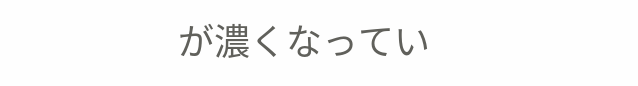が濃くなってい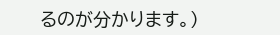るのが分かります。)